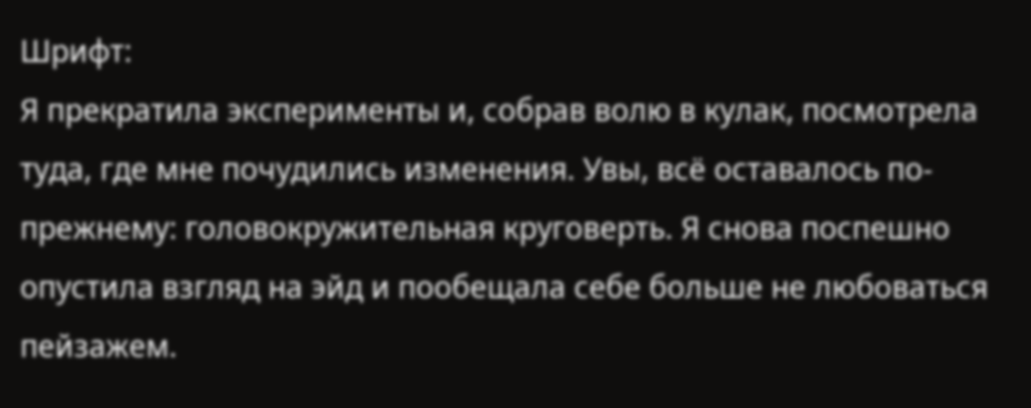Шрифт:
Я прекратила эксперименты и, собрав волю в кулак, посмотрела туда, где мне почудились изменения. Увы, всё оставалось по-прежнему: головокружительная круговерть. Я снова поспешно опустила взгляд на эйд и пообещала себе больше не любоваться пейзажем.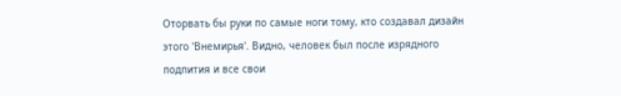Оторвать бы руки по самые ноги тому, кто создавал дизайн этого 'Внемирья'. Видно, человек был после изрядного подпития и все свои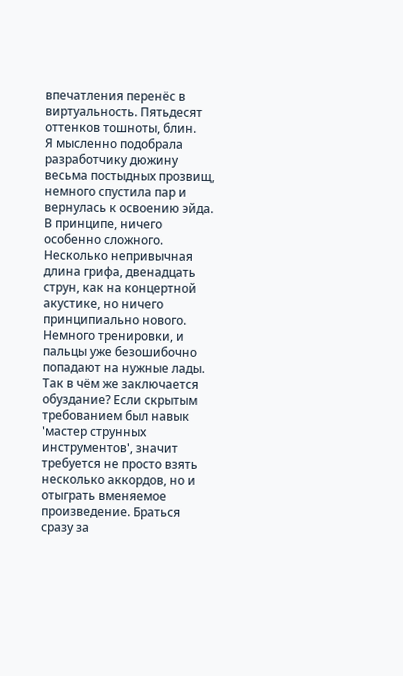впечатления перенёс в виртуальность. Пятьдесят оттенков тошноты, блин.
Я мысленно подобрала разработчику дюжину весьма постыдных прозвищ, немного спустила пар и вернулась к освоению эйда. В принципе, ничего особенно сложного. Несколько непривычная длина грифа, двенадцать струн, как на концертной акустике, но ничего принципиально нового. Немного тренировки, и пальцы уже безошибочно попадают на нужные лады. Так в чём же заключается обуздание? Если скрытым требованием был навык 'мастер струнных инструментов', значит требуется не просто взять несколько аккордов, но и отыграть вменяемое произведение. Браться сразу за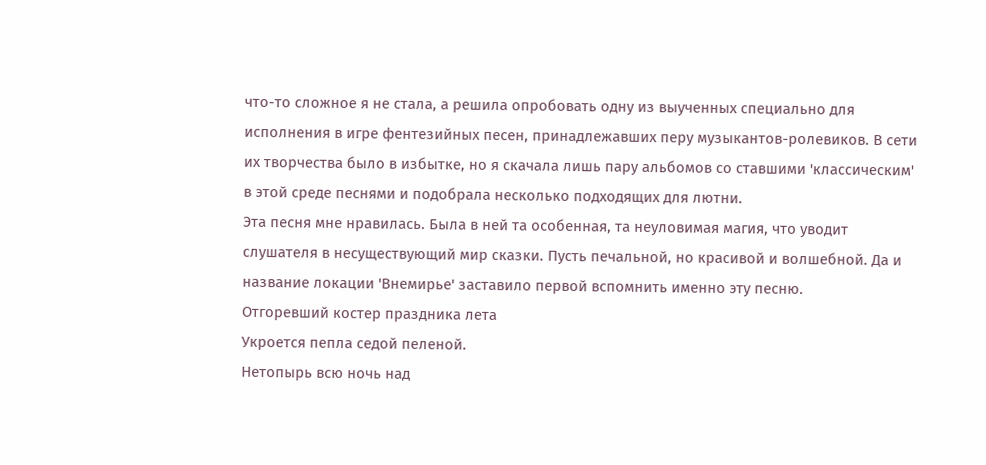что-то сложное я не стала, а решила опробовать одну из выученных специально для исполнения в игре фентезийных песен, принадлежавших перу музыкантов-ролевиков. В сети их творчества было в избытке, но я скачала лишь пару альбомов со ставшими 'классическим' в этой среде песнями и подобрала несколько подходящих для лютни.
Эта песня мне нравилась. Была в ней та особенная, та неуловимая магия, что уводит слушателя в несуществующий мир сказки. Пусть печальной, но красивой и волшебной. Да и название локации 'Внемирье' заставило первой вспомнить именно эту песню.
Отгоревший костер праздника лета
Укроется пепла седой пеленой.
Нетопырь всю ночь над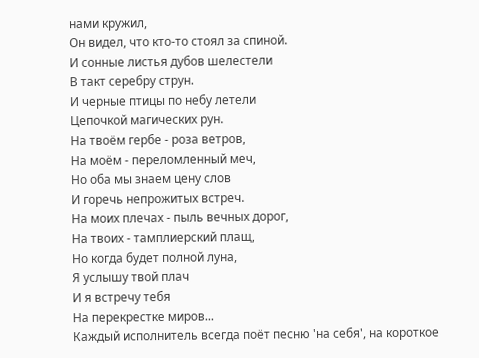нами кружил,
Он видел, что кто-то стоял за спиной.
И сонные листья дубов шелестели
В такт серебру струн.
И черные птицы по небу летели
Цепочкой магических рун.
На твоём гербе - роза ветров,
На моём - переломленный меч,
Но оба мы знаем цену слов
И горечь непрожитых встреч.
На моих плечах - пыль вечных дорог,
На твоих - тамплиерский плащ,
Но когда будет полной луна,
Я услышу твой плач
И я встречу тебя
На перекрестке миров...
Каждый исполнитель всегда поёт песню 'на себя', на короткое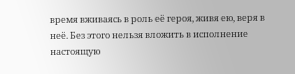время вживаясь в роль её героя, живя ею, веря в неё. Без этого нельзя вложить в исполнение настоящую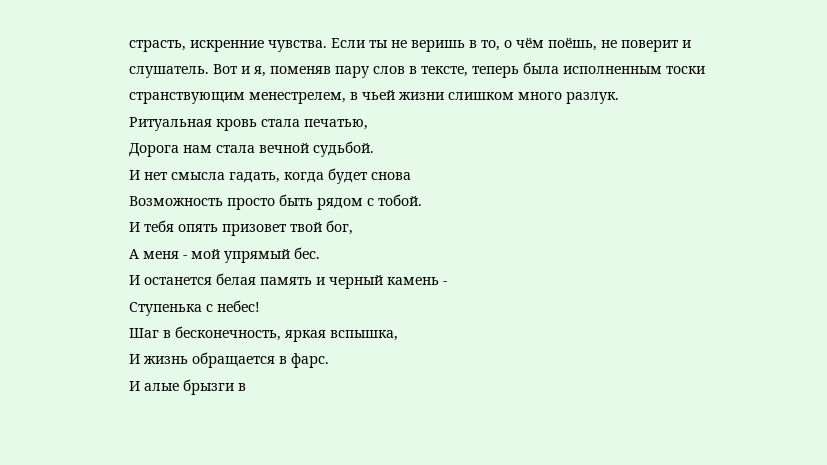страсть, искренние чувства. Если ты не веришь в то, о чём поёшь, не поверит и слушатель. Вот и я, поменяв пару слов в тексте, теперь была исполненным тоски странствующим менестрелем, в чьей жизни слишком много разлук.
Ритуальная кровь стала печатью,
Дорога нам стала вечной судьбой.
И нет смысла гадать, когда будет снова
Возможность просто быть рядом с тобой.
И тебя опять призовет твой бог,
А меня - мой упрямый бес.
И останется белая память и черный камень -
Ступенька с небес!
Шаг в бесконечность, яркая вспышка,
И жизнь обращается в фарс.
И алые брызги в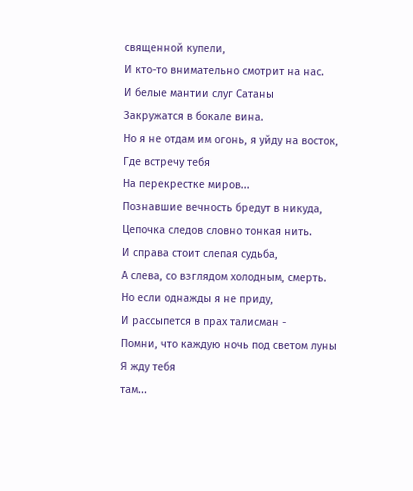священной купели,
И кто-то внимательно смотрит на нас.
И белые мантии слуг Сатаны
Закружатся в бокале вина.
Но я не отдам им огонь, я уйду на восток,
Где встречу тебя
На перекрестке миров...
Познавшие вечность бредут в никуда,
Цепочка следов словно тонкая нить.
И справа стоит слепая судьба,
А слева, со взглядом холодным, смерть.
Но если однажды я не приду,
И рассыпется в прах талисман -
Помни, что каждую ночь под светом луны
Я жду тебя
там...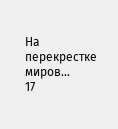На перекрестке миров...
17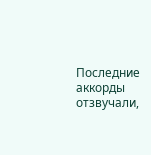Последние аккорды отзвучали,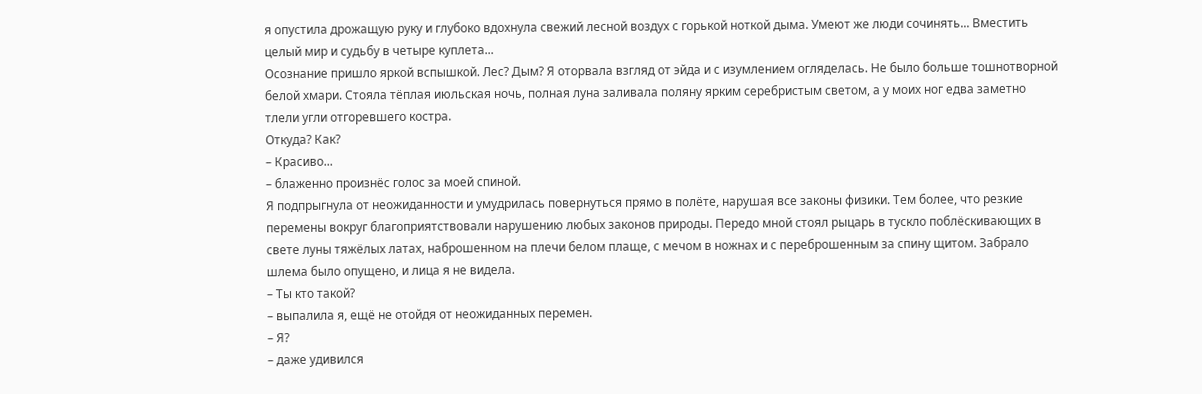я опустила дрожащую руку и глубоко вдохнула свежий лесной воздух с горькой ноткой дыма. Умеют же люди сочинять... Вместить целый мир и судьбу в четыре куплета...
Осознание пришло яркой вспышкой. Лес? Дым? Я оторвала взгляд от эйда и с изумлением огляделась. Не было больше тошнотворной белой хмари. Стояла тёплая июльская ночь, полная луна заливала поляну ярким серебристым светом, а у моих ног едва заметно тлели угли отгоревшего костра.
Откуда? Как?
– Красиво...
– блаженно произнёс голос за моей спиной.
Я подпрыгнула от неожиданности и умудрилась повернуться прямо в полёте, нарушая все законы физики. Тем более, что резкие перемены вокруг благоприятствовали нарушению любых законов природы. Передо мной стоял рыцарь в тускло поблёскивающих в свете луны тяжёлых латах, наброшенном на плечи белом плаще, с мечом в ножнах и с переброшенным за спину щитом. Забрало шлема было опущено, и лица я не видела.
– Ты кто такой?
– выпалила я, ещё не отойдя от неожиданных перемен.
– Я?
– даже удивился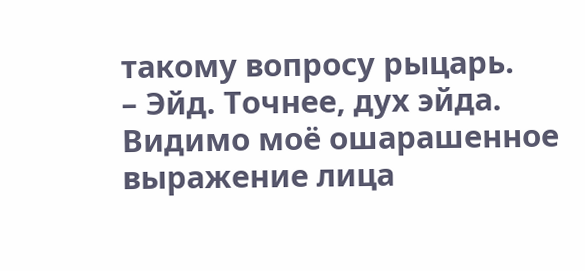такому вопросу рыцарь.
– Эйд. Точнее, дух эйда.
Видимо моё ошарашенное выражение лица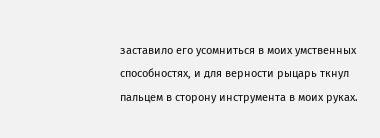заставило его усомниться в моих умственных способностях, и для верности рыцарь ткнул пальцем в сторону инструмента в моих руках.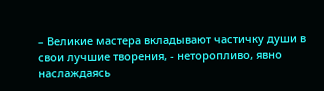– Великие мастера вкладывают частичку души в свои лучшие творения, - неторопливо, явно наслаждаясь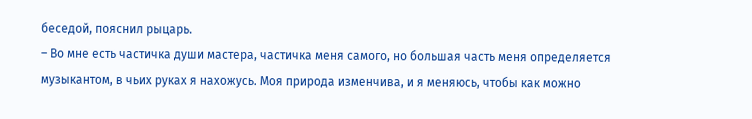беседой, пояснил рыцарь.
– Во мне есть частичка души мастера, частичка меня самого, но большая часть меня определяется музыкантом, в чьих руках я нахожусь. Моя природа изменчива, и я меняюсь, чтобы как можно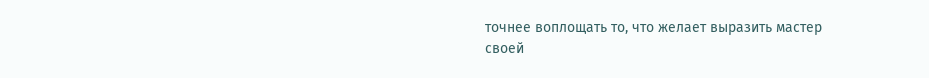точнее воплощать то, что желает выразить мастер своей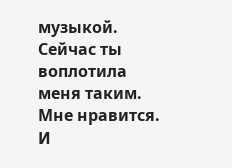музыкой. Сейчас ты воплотила меня таким. Мне нравится. И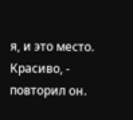я, и это место. Красиво, - повторил он.